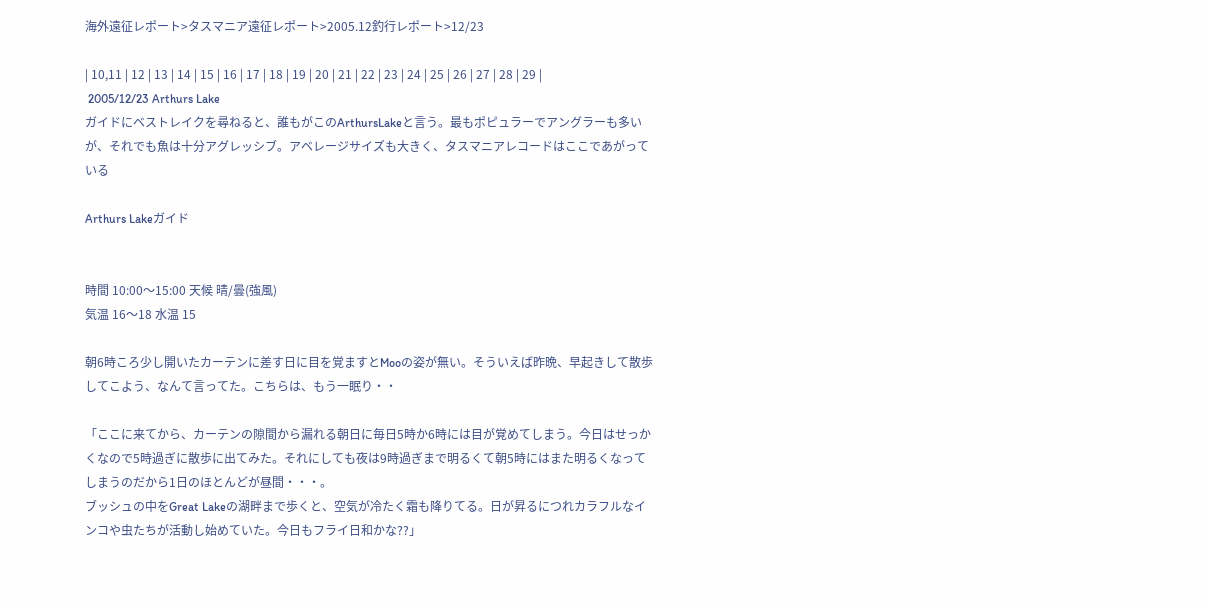海外遠征レポート>タスマニア遠征レポート>2005.12釣行レポート>12/23

| 10,11 | 12 | 13 | 14 | 15 | 16 | 17 | 18 | 19 | 20 | 21 | 22 | 23 | 24 | 25 | 26 | 27 | 28 | 29 |
 2005/12/23 Arthurs Lake
ガイドにベストレイクを尋ねると、誰もがこのArthursLakeと言う。最もポピュラーでアングラーも多いが、それでも魚は十分アグレッシブ。アベレージサイズも大きく、タスマニアレコードはここであがっている

Arthurs Lakeガイド


時間 10:00〜15:00 天候 晴/曇(強風)
気温 16〜18 水温 15

朝6時ころ少し開いたカーテンに差す日に目を覚ますとMooの姿が無い。そういえば昨晩、早起きして散歩してこよう、なんて言ってた。こちらは、もう一眠り・・

「ここに来てから、カーテンの隙間から漏れる朝日に毎日5時か6時には目が覚めてしまう。今日はせっかくなので5時過ぎに散歩に出てみた。それにしても夜は9時過ぎまで明るくて朝5時にはまた明るくなってしまうのだから1日のほとんどが昼間・・・。
ブッシュの中をGreat Lakeの湖畔まで歩くと、空気が冷たく霜も降りてる。日が昇るにつれカラフルなインコや虫たちが活動し始めていた。今日もフライ日和かな??」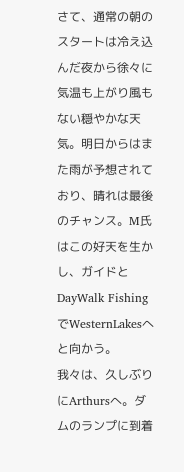さて、通常の朝のスタートは冷え込んだ夜から徐々に気温も上がり風もない穏やかな天気。明日からはまた雨が予想されており、晴れは最後のチャンス。M氏はこの好天を生かし、ガイドとDayWalk FishingでWesternLakesへと向かう。
我々は、久しぶりにArthursへ。ダムのランプに到着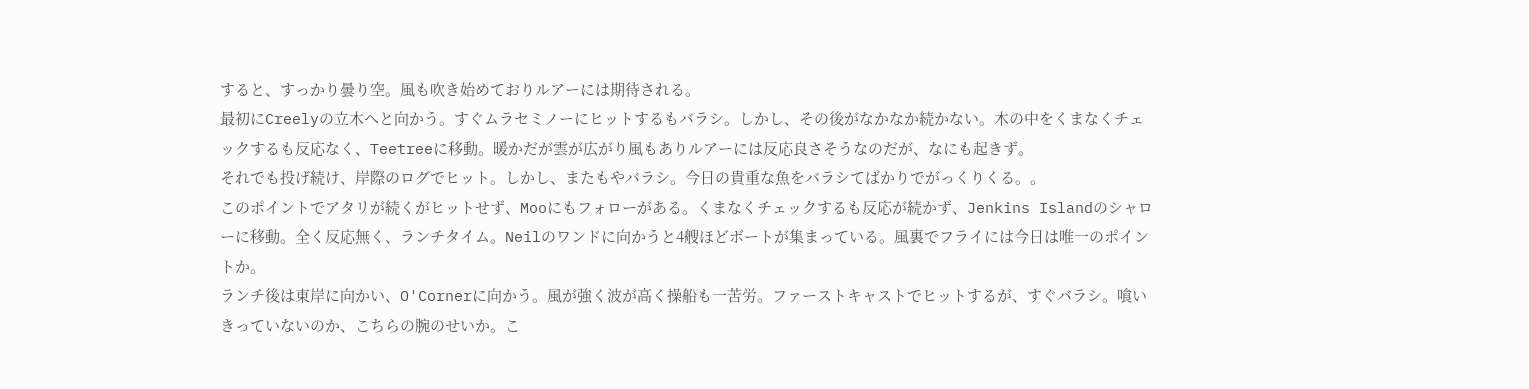すると、すっかり曇り空。風も吹き始めておりルアーには期待される。
最初にCreelyの立木へと向かう。すぐムラセミノーにヒットするもバラシ。しかし、その後がなかなか続かない。木の中をくまなくチェックするも反応なく、Teetreeに移動。暖かだが雲が広がり風もありルアーには反応良さそうなのだが、なにも起きず。
それでも投げ続け、岸際のログでヒット。しかし、またもやバラシ。今日の貴重な魚をバラシてばかりでがっくりくる。。
このポイントでアタリが続くがヒットせず、Mooにもフォローがある。くまなくチェックするも反応が続かず、Jenkins Islandのシャローに移動。全く反応無く、ランチタイム。Neilのワンドに向かうと4艘ほどボートが集まっている。風裏でフライには今日は唯一のポイントか。
ランチ後は東岸に向かい、O'Cornerに向かう。風が強く波が高く操船も一苦労。ファーストキャストでヒットするが、すぐバラシ。喰いきっていないのか、こちらの腕のせいか。こ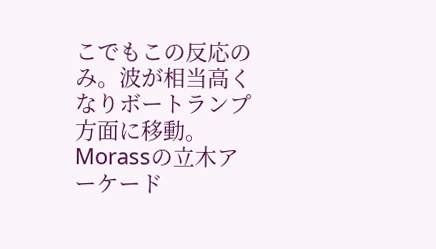こでもこの反応のみ。波が相当高くなりボートランプ方面に移動。Morassの立木アーケード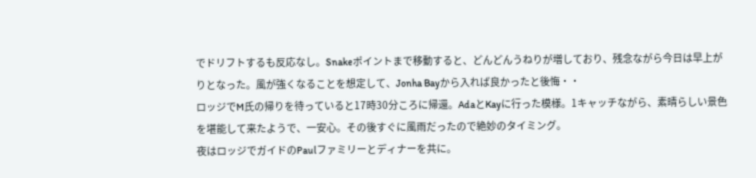でドリフトするも反応なし。Snakeポイントまで移動すると、どんどんうねりが増しており、残念ながら今日は早上がりとなった。風が強くなることを想定して、Jonha Bayから入れば良かったと後悔・・
ロッジでM氏の帰りを待っていると17時30分ころに帰還。AdaとKayに行った模様。1キャッチながら、素晴らしい景色を堪能して来たようで、一安心。その後すぐに風雨だったので絶妙のタイミング。
夜はロッジでガイドのPaulファミリーとディナーを共に。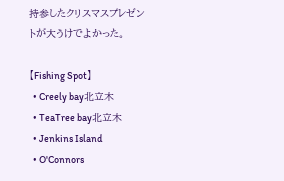持参したクリスマスプレゼントが大うけでよかった。

【Fishing Spot】
  • Creely bay北立木
  • TeaTree bay北立木
  • Jenkins Island
  • O'Connors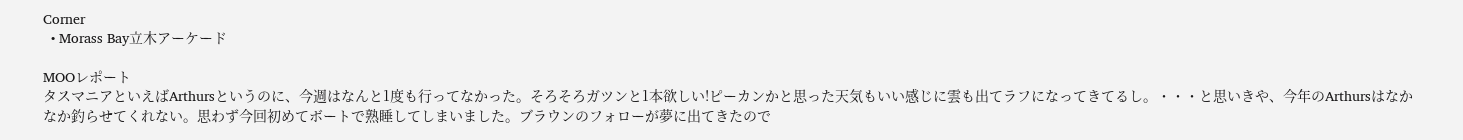Corner
  • Morass Bay立木アーケード

MOOレポート
タスマニアといえばArthursというのに、今週はなんと1度も行ってなかった。そろそろガツンと1本欲しい!ピーカンかと思った天気もいい感じに雲も出てラフになってきてるし。・・・と思いきや、今年のArthursはなかなか釣らせてくれない。思わず今回初めてボートで熟睡してしまいました。ブラウンのフォローが夢に出てきたので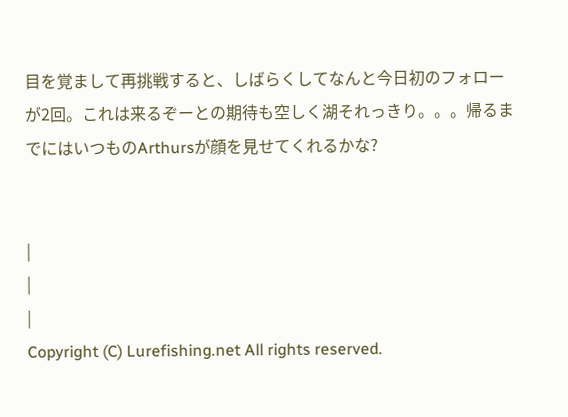目を覚まして再挑戦すると、しばらくしてなんと今日初のフォローが2回。これは来るぞーとの期待も空しく湖それっきり。。。帰るまでにはいつものArthursが顔を見せてくれるかな?


|
|
|
Copyright (C) Lurefishing.net All rights reserved.